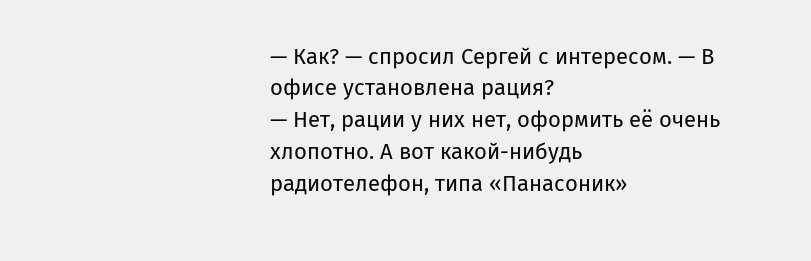— Как? — спросил Сергей с интересом. — В офисе установлена рация?
— Нет, рации у них нет, оформить её очень хлопотно. А вот какой-нибудь радиотелефон, типа «Панасоник»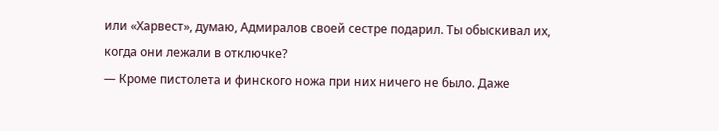или «Харвест», думаю, Адмиралов своей сестре подарил. Ты обыскивал их, когда они лежали в отключке?
— Кроме пистолета и финского ножа при них ничего не было. Даже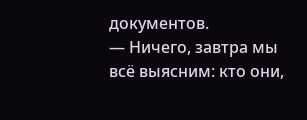документов.
— Ничего, завтра мы всё выясним: кто они,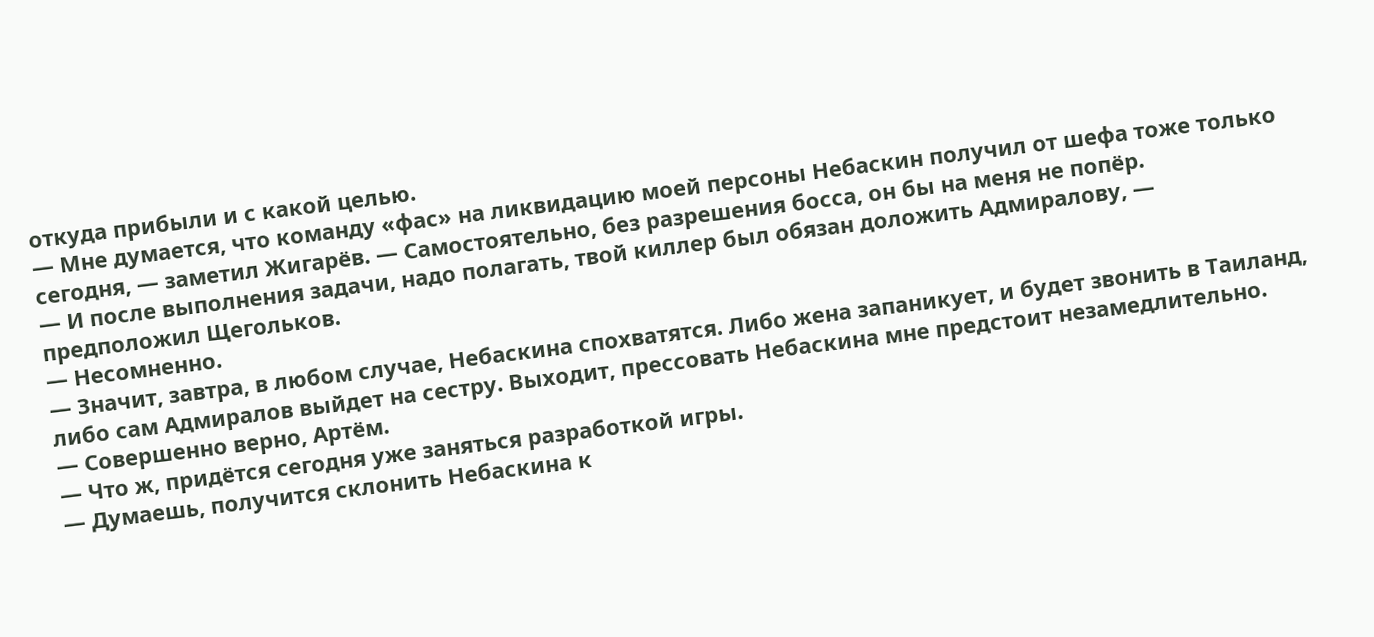откуда прибыли и с какой целью.
— Мне думается, что команду «фас» на ликвидацию моей персоны Небаскин получил от шефа тоже только сегодня, — заметил Жигарёв. — Самостоятельно, без разрешения босса, он бы на меня не попёр.
— И после выполнения задачи, надо полагать, твой киллер был обязан доложить Адмиралову, — предположил Щегольков.
— Несомненно.
— Значит, завтра, в любом случае, Небаскина спохватятся. Либо жена запаникует, и будет звонить в Таиланд, либо сам Адмиралов выйдет на сестру. Выходит, прессовать Небаскина мне предстоит незамедлительно.
— Совершенно верно, Артём.
— Что ж, придётся сегодня уже заняться разработкой игры.
— Думаешь, получится склонить Небаскина к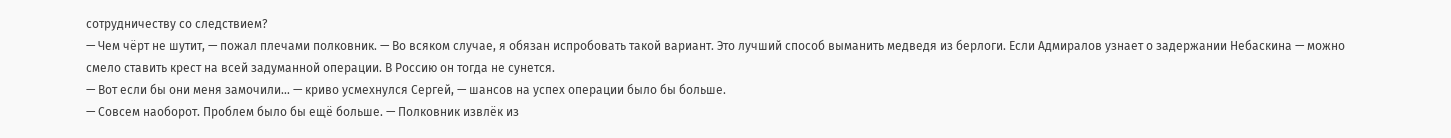сотрудничеству со следствием?
— Чем чёрт не шутит, — пожал плечами полковник. — Во всяком случае, я обязан испробовать такой вариант. Это лучший способ выманить медведя из берлоги. Если Адмиралов узнает о задержании Небаскина — можно смело ставить крест на всей задуманной операции. В Россию он тогда не сунется.
— Вот если бы они меня замочили… — криво усмехнулся Сергей, — шансов на успех операции было бы больше.
— Совсем наоборот. Проблем было бы ещё больше. — Полковник извлёк из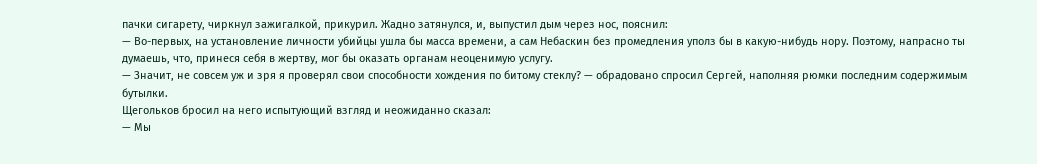пачки сигарету, чиркнул зажигалкой, прикурил. Жадно затянулся, и, выпустил дым через нос, пояснил:
— Во-первых, на установление личности убийцы ушла бы масса времени, а сам Небаскин без промедления уполз бы в какую-нибудь нору. Поэтому, напрасно ты думаешь, что, принеся себя в жертву, мог бы оказать органам неоценимую услугу.
— Значит, не совсем уж и зря я проверял свои способности хождения по битому стеклу? — обрадовано спросил Сергей, наполняя рюмки последним содержимым бутылки.
Щегольков бросил на него испытующий взгляд и неожиданно сказал:
— Мы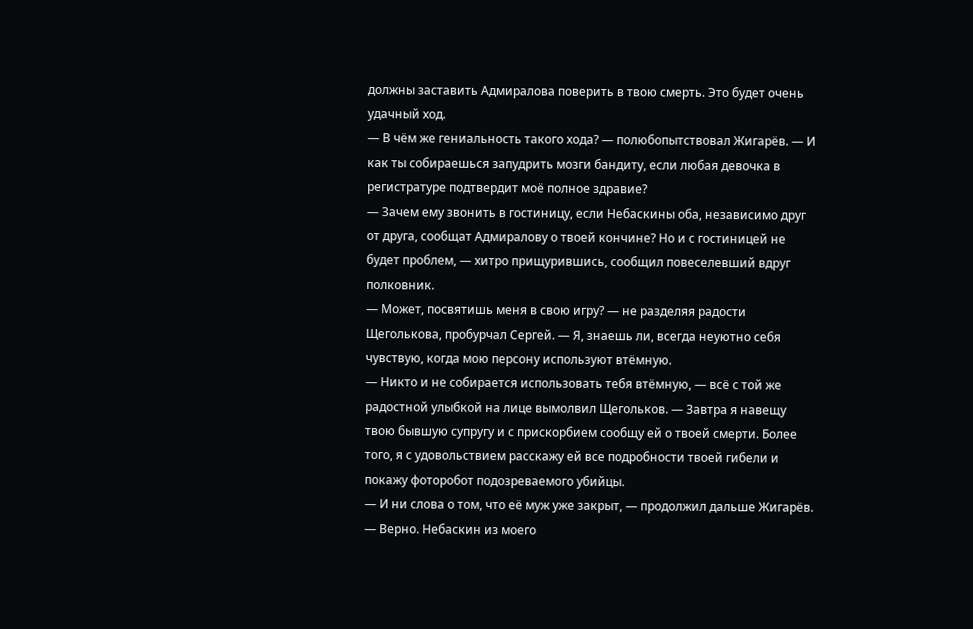должны заставить Адмиралова поверить в твою смерть. Это будет очень удачный ход.
— В чём же гениальность такого хода? — полюбопытствовал Жигарёв. — И как ты собираешься запудрить мозги бандиту, если любая девочка в регистратуре подтвердит моё полное здравие?
— Зачем ему звонить в гостиницу, если Небаскины оба, независимо друг от друга, сообщат Адмиралову о твоей кончине? Но и с гостиницей не будет проблем, — хитро прищурившись, сообщил повеселевший вдруг полковник.
— Может, посвятишь меня в свою игру? — не разделяя радости Щеголькова, пробурчал Сергей. — Я, знаешь ли, всегда неуютно себя чувствую, когда мою персону используют втёмную.
— Никто и не собирается использовать тебя втёмную, — всё с той же радостной улыбкой на лице вымолвил Щегольков. — Завтра я навещу твою бывшую супругу и с прискорбием сообщу ей о твоей смерти. Более того, я с удовольствием расскажу ей все подробности твоей гибели и покажу фоторобот подозреваемого убийцы.
— И ни слова о том, что её муж уже закрыт, — продолжил дальше Жигарёв.
— Верно. Небаскин из моего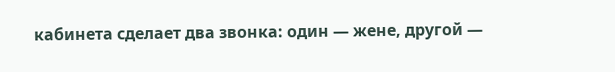кабинета сделает два звонка: один — жене, другой —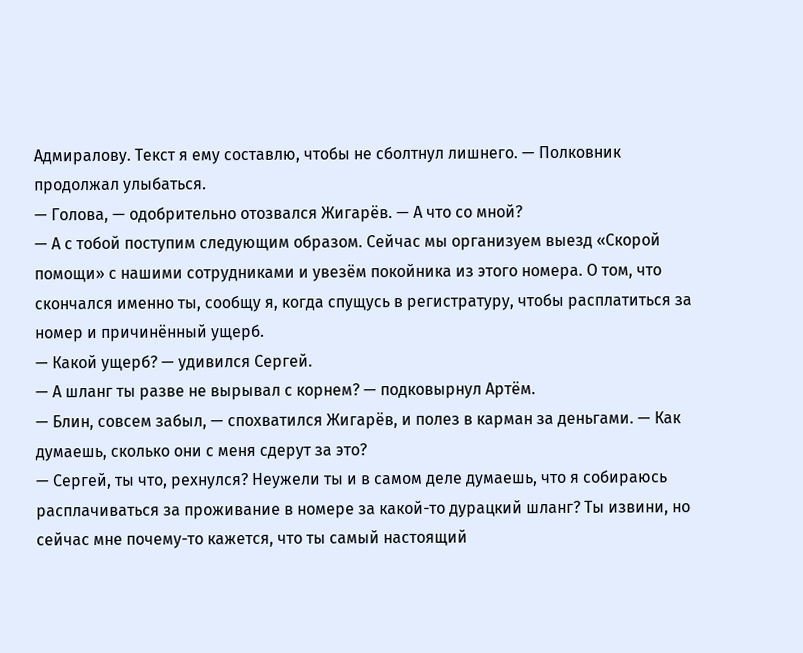Адмиралову. Текст я ему составлю, чтобы не сболтнул лишнего. — Полковник продолжал улыбаться.
— Голова, — одобрительно отозвался Жигарёв. — А что со мной?
— А с тобой поступим следующим образом. Сейчас мы организуем выезд «Скорой помощи» с нашими сотрудниками и увезём покойника из этого номера. О том, что скончался именно ты, сообщу я, когда спущусь в регистратуру, чтобы расплатиться за номер и причинённый ущерб.
— Какой ущерб? — удивился Сергей.
— А шланг ты разве не вырывал с корнем? — подковырнул Артём.
— Блин, совсем забыл, — спохватился Жигарёв, и полез в карман за деньгами. — Как думаешь, сколько они с меня сдерут за это?
— Сергей, ты что, рехнулся? Неужели ты и в самом деле думаешь, что я собираюсь расплачиваться за проживание в номере за какой-то дурацкий шланг? Ты извини, но сейчас мне почему-то кажется, что ты самый настоящий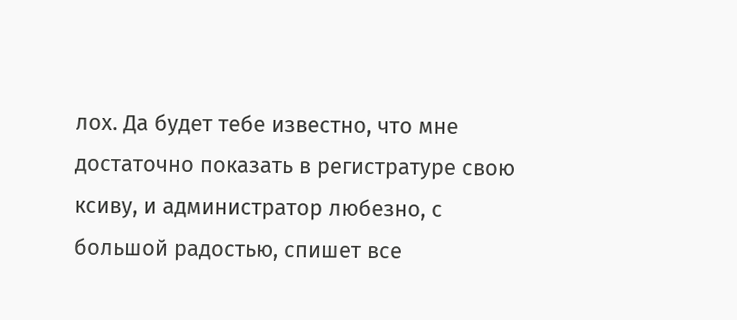лох. Да будет тебе известно, что мне достаточно показать в регистратуре свою ксиву, и администратор любезно, с большой радостью, спишет все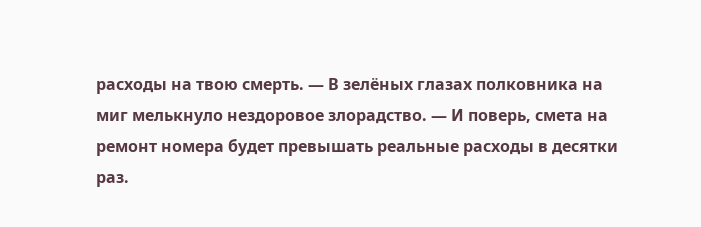расходы на твою смерть. — В зелёных глазах полковника на миг мелькнуло нездоровое злорадство. — И поверь, смета на ремонт номера будет превышать реальные расходы в десятки раз.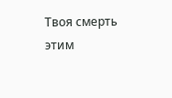Твоя смерть этим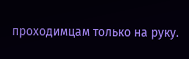проходимцам только на руку.